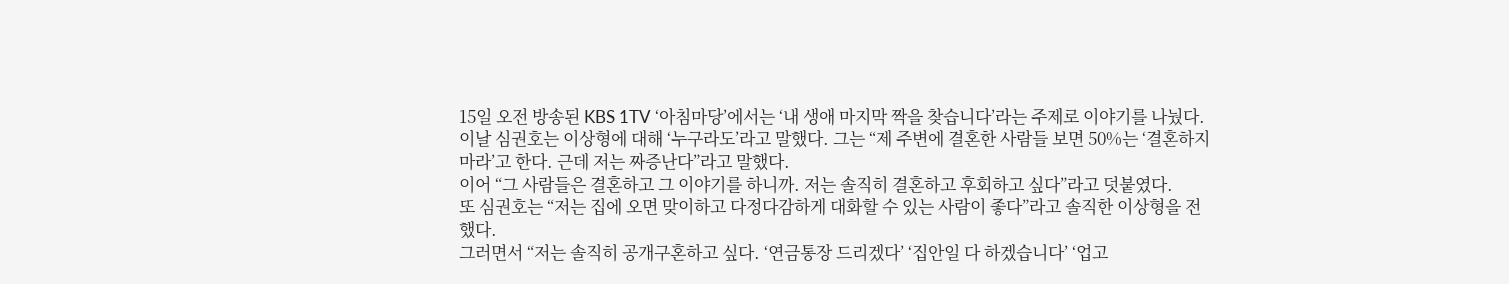15일 오전 방송된 KBS 1TV ‘아침마당’에서는 ‘내 생애 마지막 짝을 찾습니다’라는 주제로 이야기를 나눴다.
이날 심권호는 이상형에 대해 ‘누구라도’라고 말했다. 그는 “제 주변에 결혼한 사람들 보면 50%는 ‘결혼하지 마라’고 한다. 근데 저는 짜증난다”라고 말했다.
이어 “그 사람들은 결혼하고 그 이야기를 하니까. 저는 솔직히 결혼하고 후회하고 싶다”라고 덧붙였다.
또 심권호는 “저는 집에 오면 맞이하고 다정다감하게 대화할 수 있는 사람이 좋다”라고 솔직한 이상형을 전했다.
그러면서 “저는 솔직히 공개구혼하고 싶다. ‘연금통장 드리겠다’ ‘집안일 다 하겠습니다’ ‘업고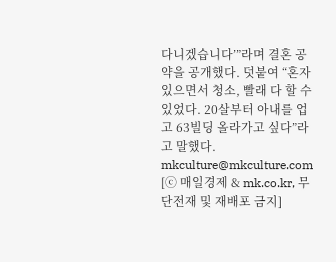다니겠습니다’”라며 결혼 공약을 공개했다. 덧붙여 “혼자 있으면서 청소, 빨래 다 할 수 있었다. 20살부터 아내를 업고 63빌딩 올라가고 싶다”라고 말했다. mkculture@mkculture.com [ⓒ 매일경제 & mk.co.kr, 무단전재 및 재배포 금지]